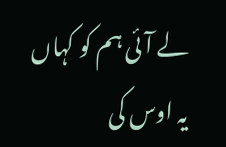لے آئی ہم کو کہاں یہ اوس کی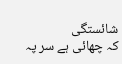شائستگی
کہ چھائی ہے سر پہ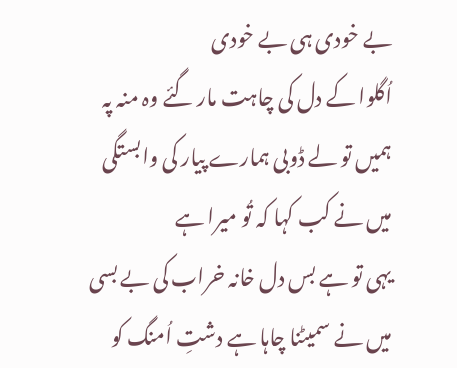بے خودی ہی بے خودی
اُگلوا کے دل کی چاہت مار گئے وہ منہ پہ
ہمیں تو لے ڈوبی ہمارے پیار کی وابستگی
میں نے کب کہا کہ تُو میرا ہے
یہی تو ہے بس دل خانہ خراب کی بے بسی
میں نے سمیٹنا چاہا ہے دشتِ اُمنگ کو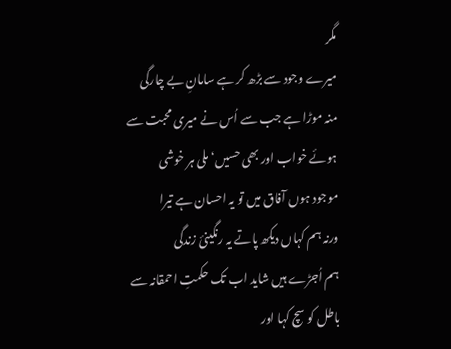مگر
میرے وجود سے بڑھ کر ہے سامانِ بے چارگی
منہ موڑا ہے جب سے اُس نے میری محبت سے
ہوئے خواب اور بھی حسیں‘ ملی ہر خوشی
موجود ہوں آفاق میں تو یہ احسان ہے تیرا
ورنہ ہم کہاں دیکھ پاتے یہ رنگینئ زندگی
ہم اُجڑے ہیں شاید اب تک حکمتِ احمقانہ سے
باطل کو سچ کہا اور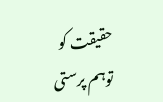حقیقت کو توہم پرستی